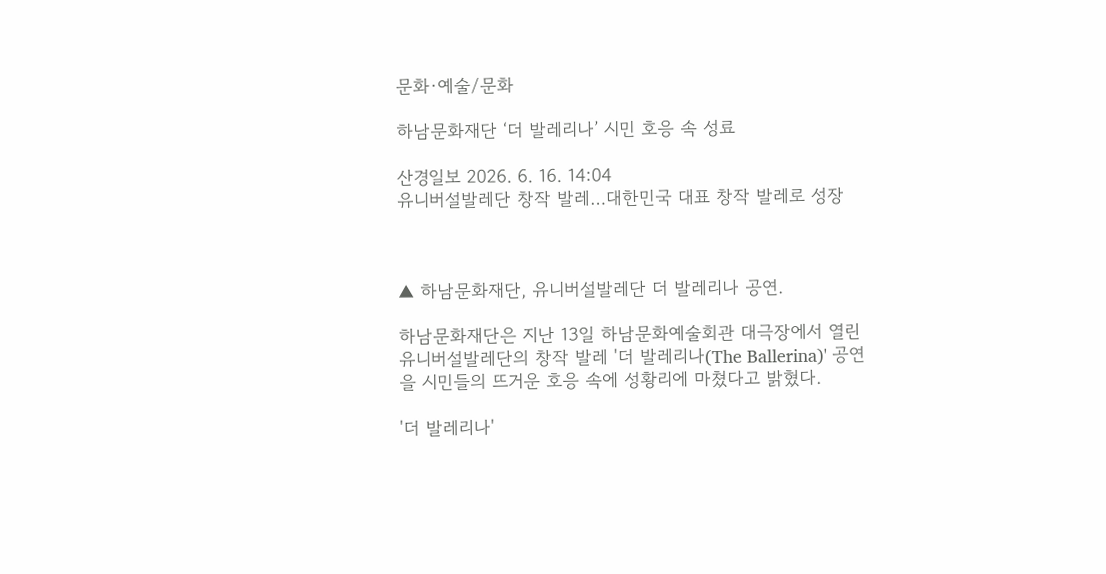문화·예술/문화

하남문화재단 ‘더 발레리나’ 시민 호응 속 성료

산경일보 2026. 6. 16. 14:04
유니버설발레단 창작 발레…대한민국 대표 창작 발레로 성장



▲ 하남문화재단, 유니버설발레단 더 발레리나 공연.

하남문화재단은 지난 13일 하남문화예술회관 대극장에서 열린 유니버설발레단의 창작 발레 '더 발레리나(The Ballerina)' 공연을 시민들의 뜨거운 호응 속에 성황리에 마쳤다고 밝혔다.

'더 발레리나'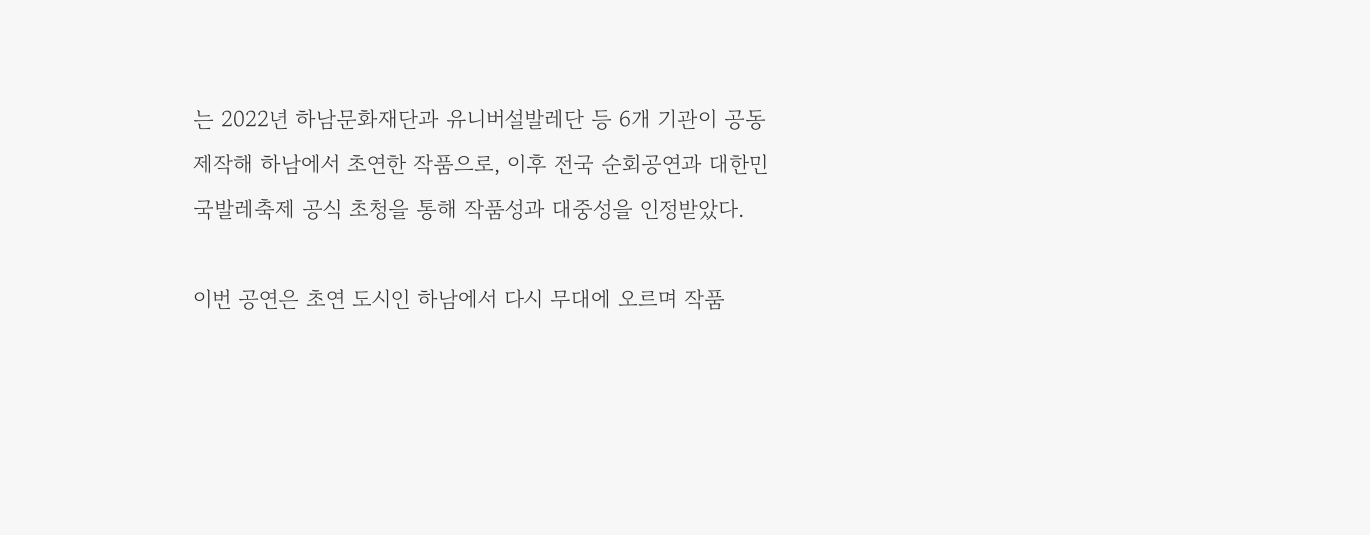는 2022년 하남문화재단과 유니버설발레단 등 6개 기관이 공동 제작해 하남에서 초연한 작품으로, 이후 전국 순회공연과 대한민국발레축제 공식 초청을 통해 작품성과 대중성을 인정받았다.

이번 공연은 초연 도시인 하남에서 다시 무대에 오르며 작품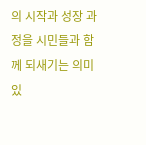의 시작과 성장 과정을 시민들과 함께 되새기는 의미 있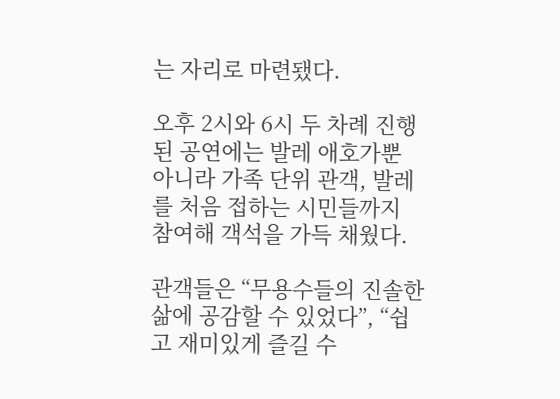는 자리로 마련됐다.

오후 2시와 6시 두 차례 진행된 공연에는 발레 애호가뿐 아니라 가족 단위 관객, 발레를 처음 접하는 시민들까지 참여해 객석을 가득 채웠다.

관객들은 “무용수들의 진솔한 삶에 공감할 수 있었다”, “쉽고 재미있게 즐길 수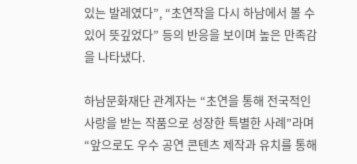있는 발레였다”, “초연작을 다시 하남에서 볼 수 있어 뜻깊었다” 등의 반응을 보이며 높은 만족감을 나타냈다.

하남문화재단 관계자는 “초연을 통해 전국적인 사랑을 받는 작품으로 성장한 특별한 사례”라며 “앞으로도 우수 공연 콘텐츠 제작과 유치를 통해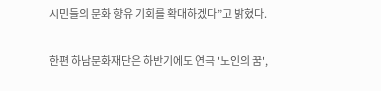시민들의 문화 향유 기회를 확대하겠다”고 밝혔다.

한편 하남문화재단은 하반기에도 연극 '노인의 꿈',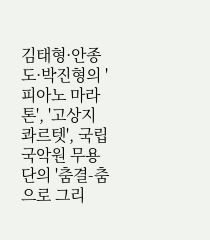김태형·안종도·박진형의 '피아노 마라톤', '고상지 콰르텟', 국립국악원 무용단의 '춤결-춤으로 그리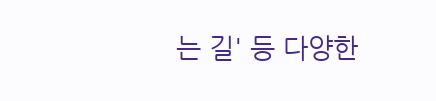는 길' 등 다양한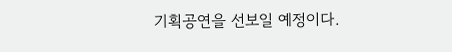기획공연을 선보일 예정이다.